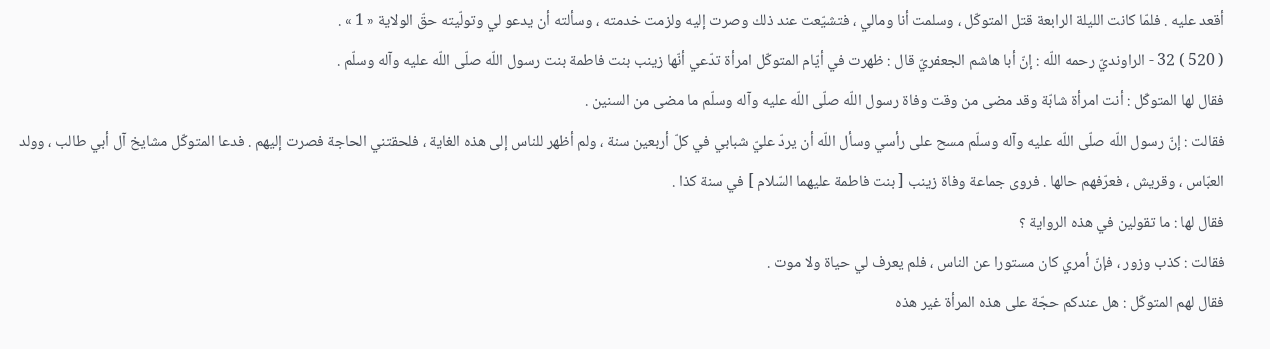أقعد عليه . فلمّا كانت الليلة الرابعة قتل المتوكّل ، وسلمت أنا ومالي ، فتشيّعت عند ذلك وصرت إليه ولزمت خدمته ، وسألته أن يدعو لي وتولّيته حقّ الولاية « 1 » .
( 520 ) 32 - الراونديّ رحمه اللّه : إنّ أبا هاشم الجعفريّ قال : ظهرت في أيّام المتوكّل امرأة تدّعي أنّها زينب بنت فاطمة بنت رسول اللّه صلّى اللّه عليه وآله وسلّم .
فقال لها المتوكّل : أنت امرأة شابّة وقد مضى من وقت وفاة رسول اللّه صلّى اللّه عليه وآله وسلّم ما مضى من السنين .
فقالت : إنّ رسول اللّه صلّى اللّه عليه وآله وسلّم مسح على رأسي وسأل اللّه أن يردّ عليّ شبابي في كلّ أربعين سنة ، ولم أظهر للناس إلى هذه الغاية ، فلحقتني الحاجة فصرت إليهم . فدعا المتوكّل مشايخ آل أبي طالب ، وولد العبّاس ، وقريش ، فعرّفهم حالها . فروى جماعة وفاة زينب [ بنت فاطمة عليهما السّلام ] في سنة كذا .
فقال لها : ما تقولين في هذه الرواية ؟
فقالت : كذب وزور ، فإنّ أمري كان مستورا عن الناس ، فلم يعرف لي حياة ولا موت .
فقال لهم المتوكّل : هل عندكم حجّة على هذه المرأة غير هذه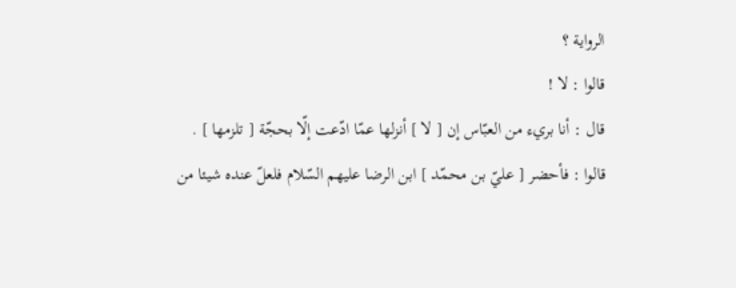الرواية ؟
قالوا : لا !
قال : أنا بريء من العبّاس إن [ لا ] أنزلها عمّا ادّعت إلّا بحجّة [ تلزمها ] .
قالوا : فأحضر [ عليّ بن محمّد ] ابن الرضا عليهم السّلام فلعلّ عنده شيئا من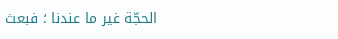الحجّة غير ما عندنا ؛ فبعث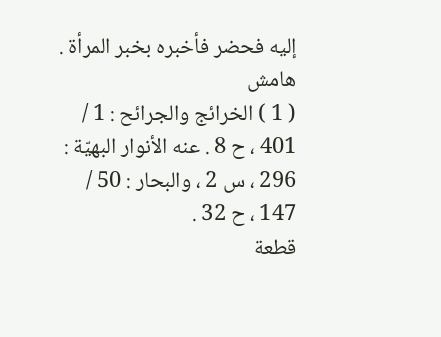إليه فحضر فأخبره بخبر المرأة .
هامش
( 1 ) الخرائج والجرائح : 1 / 401 ، ح 8 . عنه الأنوار البهيّة : 296 ، س 2 ، والبحار : 50 / 147 ، ح 32 .
قطعة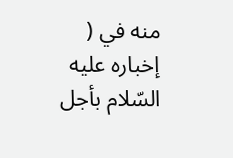منه في ( إخباره عليه السّلام بأجل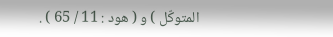المتوكّل ) و ( هود : 11 / 65 ) .